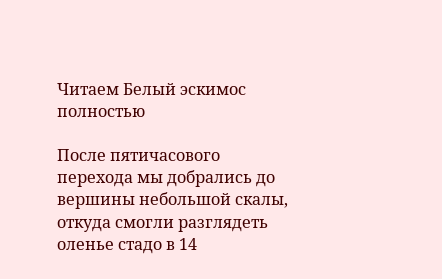Читаем Белый эскимос полностью

После пятичасового перехода мы добрались до вершины небольшой скалы, откуда смогли разглядеть оленье стадо в 14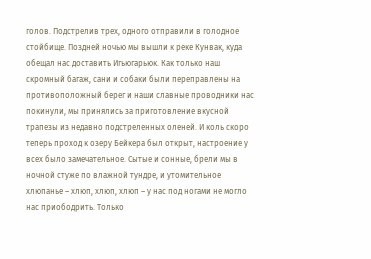голов. Подстрелив трех, одного отправили в голодное стойбище. Поздней ночью мы вышли к реке Кунвак, куда обещал нас доставить Игьюгарьюк. Как только наш скромный багаж, сани и собаки были переправлены на противоположный берег и наши славные проводники нас покинули, мы принялись за приготовление вкусной трапезы из недавно подстреленных оленей. И коль скоро теперь проход к озеру Бейкера был открыт, настроение у всех было замечательное. Сытые и сонные, брели мы в ночной стуже по влажной тундре, и утомительное хлюпанье – хлюп, хлюп, хлюп – у нас под ногами не могло нас приободрить. Только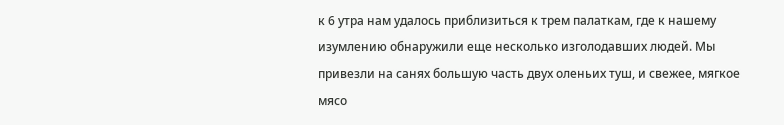к 6 утра нам удалось приблизиться к трем палаткам, где к нашему изумлению обнаружили еще несколько изголодавших людей. Мы привезли на санях большую часть двух оленьих туш, и свежее, мягкое мясо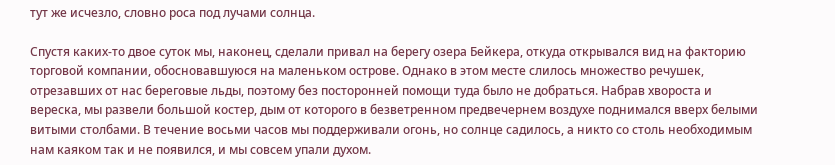тут же исчезло, словно роса под лучами солнца.

Спустя каких-то двое суток мы, наконец, сделали привал на берегу озера Бейкера, откуда открывался вид на факторию торговой компании, обосновавшуюся на маленьком острове. Однако в этом месте слилось множество речушек, отрезавших от нас береговые льды, поэтому без посторонней помощи туда было не добраться. Набрав хвороста и вереска, мы развели большой костер, дым от которого в безветренном предвечернем воздухе поднимался вверх белыми витыми столбами. В течение восьми часов мы поддерживали огонь, но солнце садилось, а никто со столь необходимым нам каяком так и не появился, и мы совсем упали духом.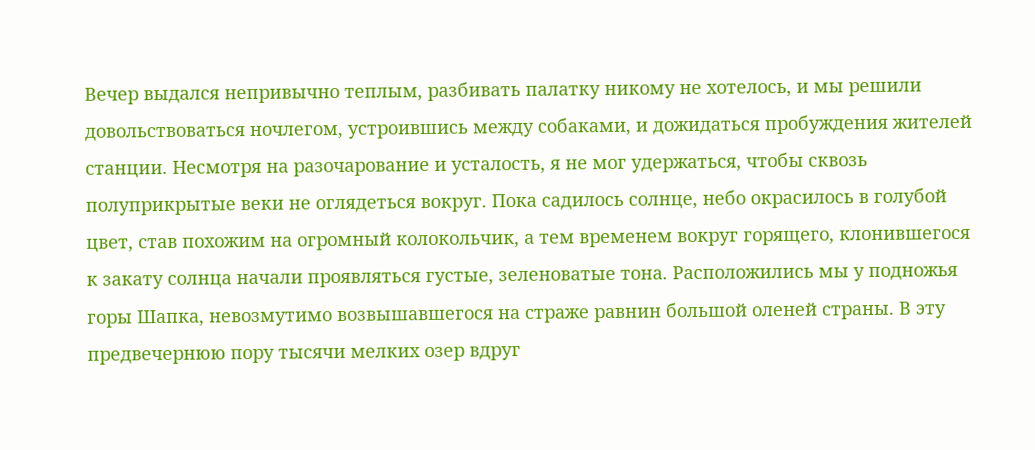Вечер выдался непривычно теплым, разбивать палатку никому не хотелось, и мы решили довольствоваться ночлегом, устроившись между собаками, и дожидаться пробуждения жителей станции. Несмотря на разочарование и усталость, я не мог удержаться, чтобы сквозь полуприкрытые веки не оглядеться вокруг. Пока садилось солнце, небо окрасилось в голубой цвет, став похожим на огромный колокольчик, а тем временем вокруг горящего, клонившегося к закату солнца начали проявляться густые, зеленоватые тона. Расположились мы у подножья горы Шапка, невозмутимо возвышавшегося на страже равнин большой оленей страны. В эту предвечернюю пору тысячи мелких озер вдруг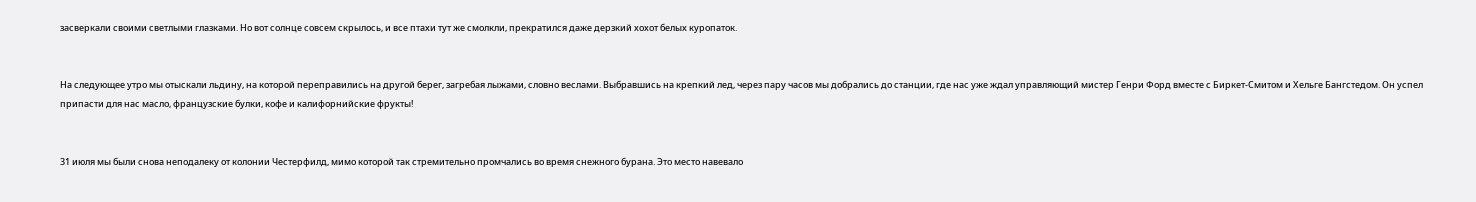засверкали своими светлыми глазками. Но вот солнце совсем скрылось, и все птахи тут же смолкли, прекратился даже дерзкий хохот белых куропаток.


На следующее утро мы отыскали льдину, на которой переправились на другой берег, загребая лыжами, словно веслами. Выбравшись на крепкий лед, через пару часов мы добрались до станции, где нас уже ждал управляющий мистер Генри Форд вместе с Биркет-Смитом и Хельге Бангстедом. Он успел припасти для нас масло, французские булки, кофе и калифорнийские фрукты!


31 июля мы были снова неподалеку от колонии Честерфилд, мимо которой так стремительно промчались во время снежного бурана. Это место навевало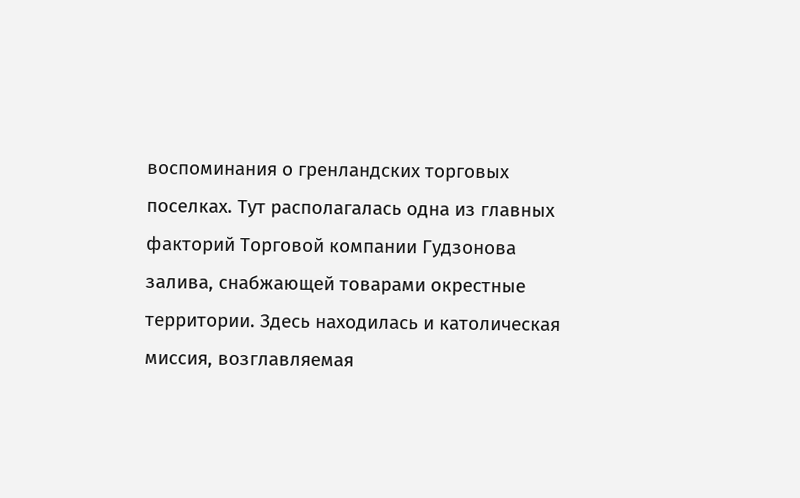воспоминания о гренландских торговых поселках. Тут располагалась одна из главных факторий Торговой компании Гудзонова залива, снабжающей товарами окрестные территории. Здесь находилась и католическая миссия, возглавляемая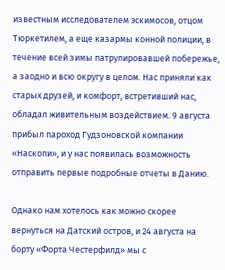известным исследователем эскимосов, отцом Тюркетилем, а еще казармы конной полиции, в течение всей зимы патрулировавшей побережье, а заодно и всю округу в целом. Нас приняли как старых друзей, и комфорт, встретивший нас, обладал живительным воздействием. 9 августа прибыл пароход Гудзоновской компании «Наскопи», и у нас появилась возможность отправить первые подробные отчеты в Данию.

Однако нам хотелось как можно скорее вернуться на Датский остров, и 24 августа на борту «Форта Честерфилд» мы с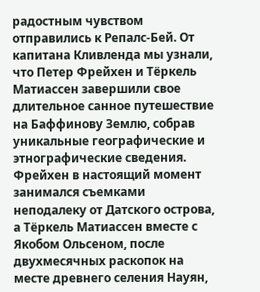радостным чувством отправились к Репалс-Бей. От капитана Кливленда мы узнали, что Петер Фрейхен и Тёркель Матиассен завершили свое длительное санное путешествие на Баффинову Землю, собрав уникальные географические и этнографические сведения. Фрейхен в настоящий момент занимался съемками неподалеку от Датского острова, а Тёркель Матиассен вместе с Якобом Ольсеном, после двухмесячных раскопок на месте древнего селения Науян,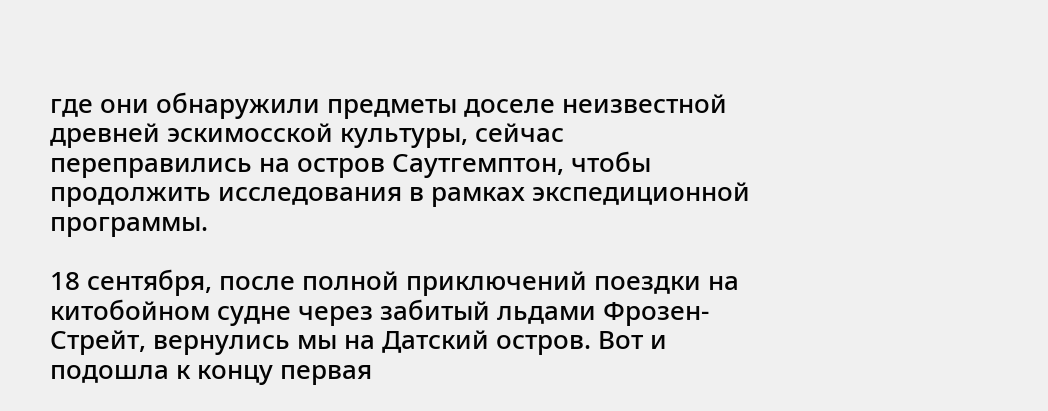где они обнаружили предметы доселе неизвестной древней эскимосской культуры, сейчас переправились на остров Саутгемптон, чтобы продолжить исследования в рамках экспедиционной программы.

18 сентября, после полной приключений поездки на китобойном судне через забитый льдами Фрозен-Стрейт, вернулись мы на Датский остров. Вот и подошла к концу первая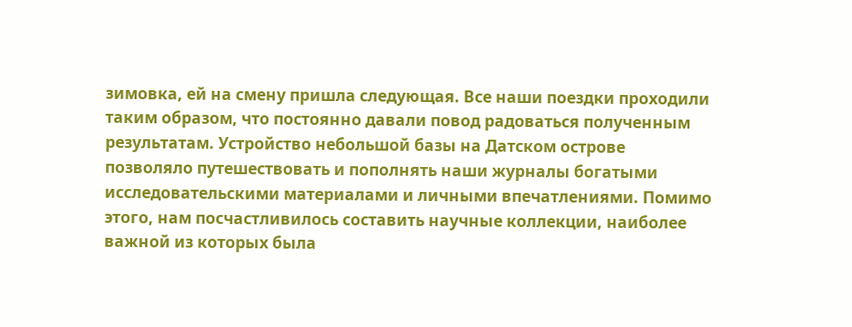зимовка, ей на смену пришла следующая. Все наши поездки проходили таким образом, что постоянно давали повод радоваться полученным результатам. Устройство небольшой базы на Датском острове позволяло путешествовать и пополнять наши журналы богатыми исследовательскими материалами и личными впечатлениями. Помимо этого, нам посчастливилось составить научные коллекции, наиболее важной из которых была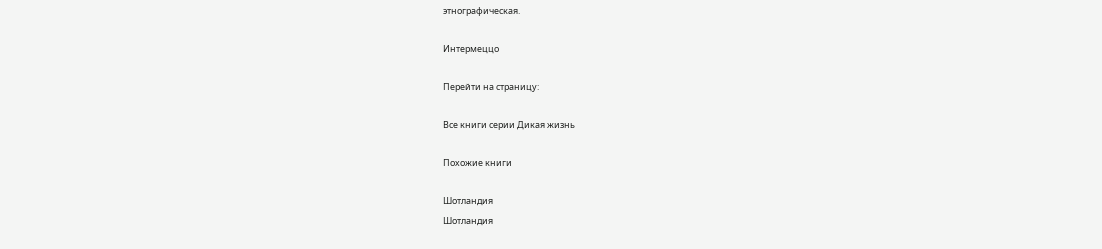этнографическая.

Интермеццо

Перейти на страницу:

Все книги серии Дикая жизнь

Похожие книги

Шотландия
Шотландия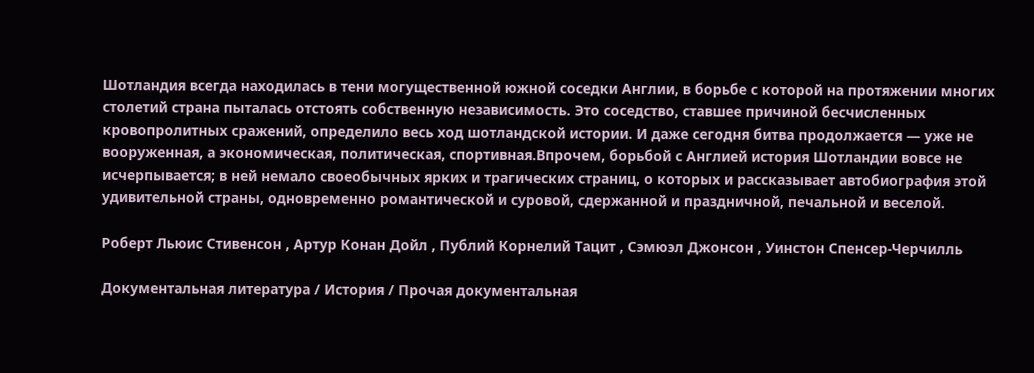Шотландия всегда находилась в тени могущественной южной соседки Англии, в борьбе с которой на протяжении многих столетий страна пыталась отстоять собственную независимость. Это соседство, ставшее причиной бесчисленных кровопролитных сражений, определило весь ход шотландской истории. И даже сегодня битва продолжается — уже не вооруженная, а экономическая, политическая, спортивная.Впрочем, борьбой с Англией история Шотландии вовсе не исчерпывается; в ней немало своеобычных ярких и трагических страниц, о которых и рассказывает автобиография этой удивительной страны, одновременно романтической и суровой, сдержанной и праздничной, печальной и веселой.

Роберт Льюис Стивенсон , Артур Конан Дойл , Публий Корнелий Тацит , Сэмюэл Джонсон , Уинстон Спенсер-Черчилль

Документальная литература / История / Прочая документальная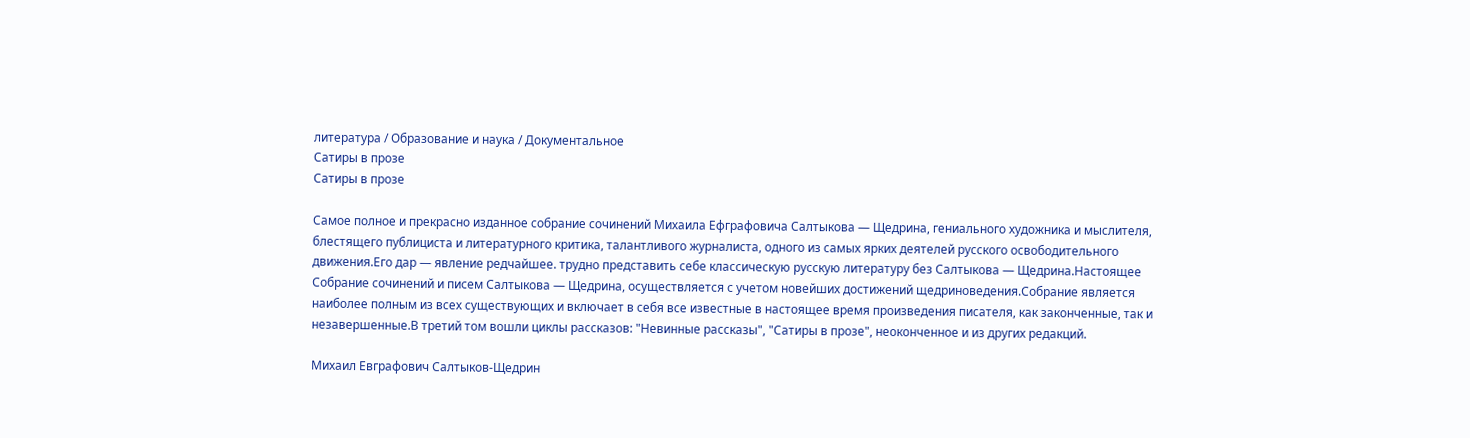литература / Образование и наука / Документальное
Сатиры в прозе
Сатиры в прозе

Самое полное и прекрасно изданное собрание сочинений Михаила Ефграфовича Салтыкова — Щедрина, гениального художника и мыслителя, блестящего публициста и литературного критика, талантливого журналиста, одного из самых ярких деятелей русского освободительного движения.Его дар — явление редчайшее. трудно представить себе классическую русскую литературу без Салтыкова — Щедрина.Настоящее Собрание сочинений и писем Салтыкова — Щедрина, осуществляется с учетом новейших достижений щедриноведения.Собрание является наиболее полным из всех существующих и включает в себя все известные в настоящее время произведения писателя, как законченные, так и незавершенные.В третий том вошли циклы рассказов: "Невинные рассказы", "Сатиры в прозе", неоконченное и из других редакций.

Михаил Евграфович Салтыков-Щедрин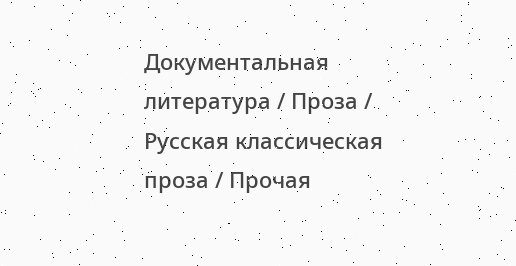Документальная литература / Проза / Русская классическая проза / Прочая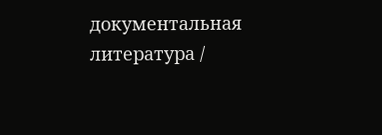документальная литература /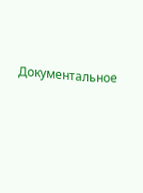Документальное